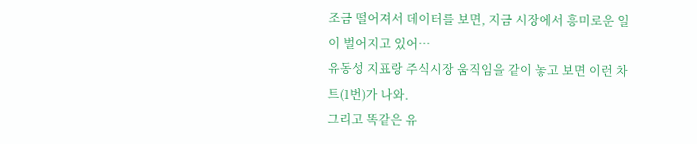조금 떨어져서 데이터를 보면, 지금 시장에서 흥미로운 일이 벌어지고 있어…
유동성 지표랑 주식시장 움직임을 같이 놓고 보면 이런 차트(1번)가 나와.
그리고 똑같은 유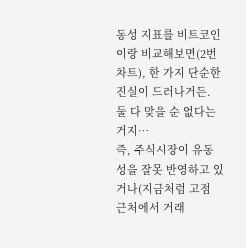동성 지표를 비트코인이랑 비교해보면(2번 차트), 한 가지 단순한 진실이 드러나거든.
둘 다 맞을 순 없다는 거지…
즉, 주식시장이 유동성을 잘못 반영하고 있거나(지금처럼 고점 근처에서 거래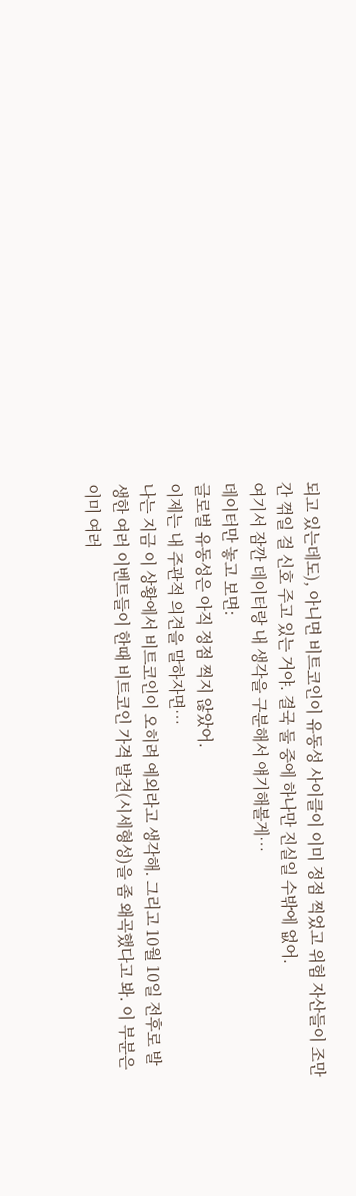되고 있는데도), 아니면 비트코인이 유동성 사이클이 이미 정점 찍었고 위험 자산들이 조만간 꺾일 걸 신호 주고 있는 거야. 결국 둘 중에 하나만 진실일 수밖에 없어.
여기서 잠깐 데이터랑 내 생각을 구분해서 얘기해볼게…
데이터만 놓고 보면:
글로벌 유동성은 아직 정점 찍지 않았어.
이제는 내 주관적 의견을 말하자면…
나는 지금 이 상황에서 비트코인이 오히려 예외라고 생각해. 그리고 10월 10일 전후로 발생한 여러 이벤트들이 한때 비트코인 가격 발견(시세형성)을 좀 왜곡했다고 봐. 이 부분은 이미 여러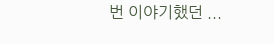번 이야기했던 ...